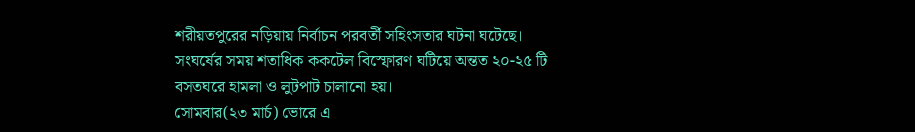শরীয়তপুরের নড়িয়ায় নির্বাচন পরবর্তী সহিংসতার ঘটনা ঘটেছে। সংঘর্ষের সময় শতাধিক ককটেল বিস্ফোরণ ঘটিয়ে অন্তত ২০-২৫ টি বসতঘরে হামলা ও লুটপাট চালানো হয়।
সোমবার(২৩ মার্চ) ভোরে এ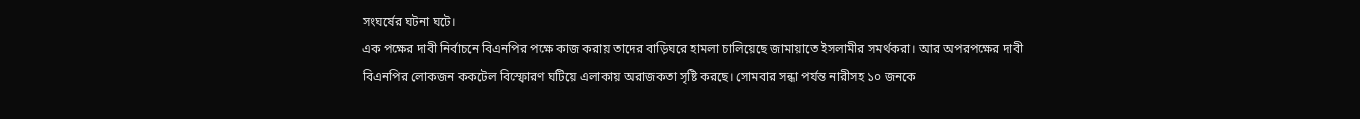সংঘর্ষের ঘটনা ঘটে।
এক পক্ষের দাবী নির্বাচনে বিএনপির পক্ষে কাজ করায় তাদের বাড়িঘরে হামলা চালিয়েছে জামায়াতে ইসলামীর সমর্থকরা। আর অপরপক্ষের দাবী বিএনপির লোকজন ককটেল বিস্ফোরণ ঘটিয়ে এলাকায় অরাজকতা সৃষ্টি করছে। সোমবার সন্ধা পর্যন্ত নারীসহ ১০ জনকে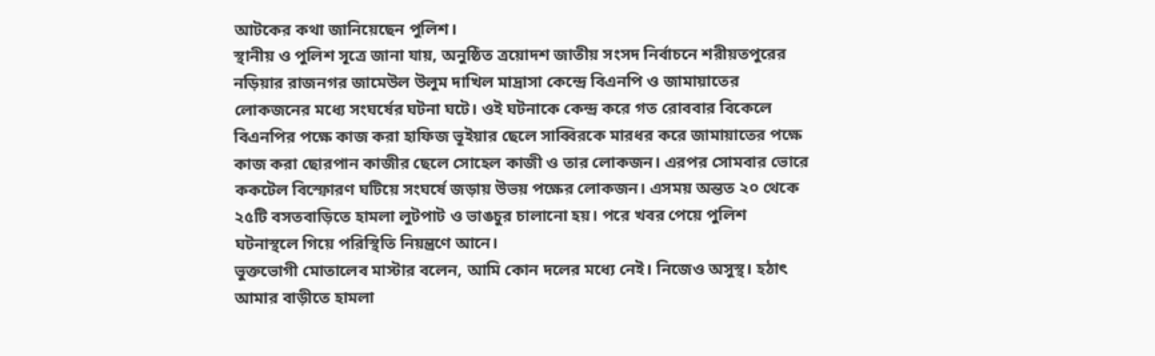আটকের কথা জানিয়েছেন পুলিশ।
স্থানীয় ও পুলিশ সূত্রে জানা যায়, অনুষ্ঠিত ত্রয়োদশ জাতীয় সংসদ নির্বাচনে শরীয়তপুরের নড়িয়ার রাজনগর জামেউল উলুম দাখিল মাদ্রাসা কেন্দ্রে বিএনপি ও জামায়াতের লোকজনের মধ্যে সংঘর্ষের ঘটনা ঘটে। ওই ঘটনাকে কেন্দ্র করে গত রোববার বিকেলে বিএনপির পক্ষে কাজ করা হাফিজ ভূইয়ার ছেলে সাব্বিরকে মারধর করে জামায়াতের পক্ষে কাজ করা ছোরপান কাজীর ছেলে সোহেল কাজী ও তার লোকজন। এরপর সোমবার ভোরে ককটেল বিস্ফোরণ ঘটিয়ে সংঘর্ষে জড়ায় উভয় পক্ষের লোকজন। এসময় অন্তত ২০ থেকে ২৫টি বসতবাড়িতে হামলা লুটপাট ও ভাঙচুর চালানো হয়। পরে খবর পেয়ে পুলিশ ঘটনাস্থলে গিয়ে পরিস্থিতি নিয়ন্ত্রণে আনে।
ভুক্তভোগী মোতালেব মাস্টার বলেন, আমি কোন দলের মধ্যে নেই। নিজেও অসুস্থ। হঠাৎ আমার বাড়ীতে হামলা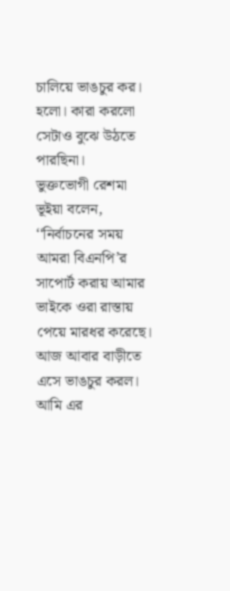চালিয়ে ভাঙচুর কর। হলো। কারা করলো সেটাও বুঝে উঠতে পারছিনা।
ভুক্তভোগী রেশমা ভূইয়া বলেন, ‘‘নির্বাচনের সময় আমরা বিএনপি’র সাপোর্ট করায় আমার ভাইকে ওরা রাস্তায় পেয়ে মারধর করেছে। আজ আবার বাড়ীতে এসে ভাঙচুর করল। আমি এর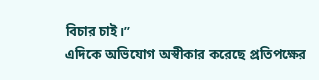বিচার চাই।’’
এদিকে অভিযোগ অস্বীকার করেছে প্রতিপক্ষের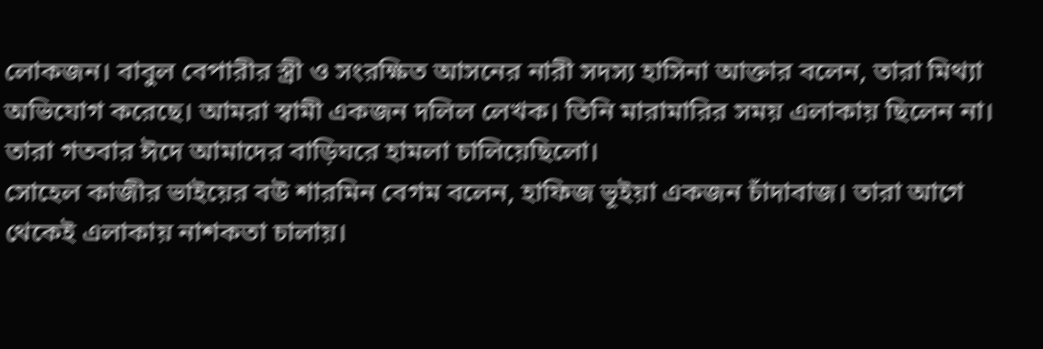লোকজন। বাবুল বেপারীর স্ত্রী ও সংরক্ষিত আসনের নারী সদস্য হাসিনা আক্তার বলেন, তারা মিথ্যা অভিযোগ করেছে। আমরা স্বামী একজন দলিল লেখক। তিনি মারামারির সময় এলাকায় ছিলেন না। তারা গতবার ঈদে আমাদের বাড়িঘরে হামলা চালিয়েছিলো।
সোহেল কাজীর ভাইয়ের বউ শারমিন বেগম বলেন, হাফিজ ভূইয়া একজন চাঁদাবাজ। তারা আগে থেকেই এলাকায় নাশকতা চালায়।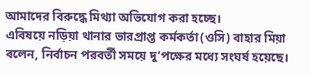আমাদের বিরুদ্ধে মিথ্যা অভিযোগ করা হচ্ছে।
এবিষয়ে নড়িয়া থানার ভারপ্রাপ্ত কর্মকর্তা(ওসি) বাহার মিয়া বলেন, নির্বাচন পরবর্তী সময়ে দু’পক্ষের মধ্যে সংঘর্ষ হয়েছে।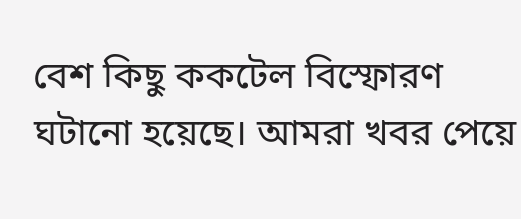বেশ কিছু ককটেল বিস্ফোরণ ঘটানো হয়েছে। আমরা খবর পেয়ে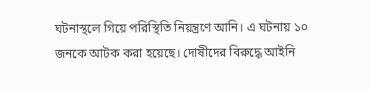ঘটনাস্থলে গিয়ে পরিস্থিতি নিয়ন্ত্রণে আনি। এ ঘটনায় ১০ জনকে আটক করা হয়েছে। দোষীদের বিরুদ্ধে আইনি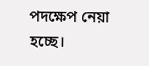পদক্ষেপ নেয়া হচ্ছে।